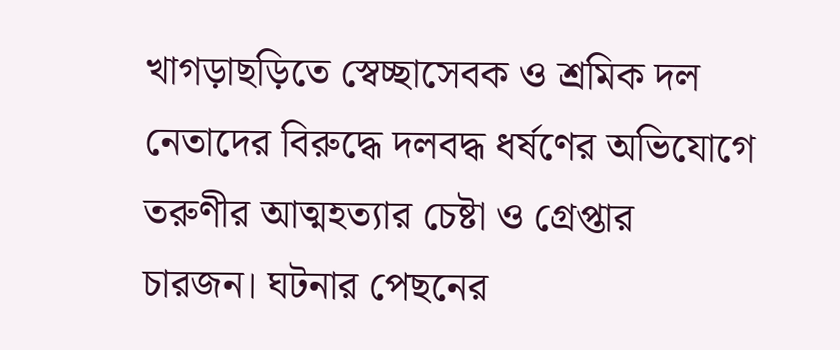খাগড়াছড়িতে স্বেচ্ছাসেবক ও শ্রমিক দল নেতাদের বিরুদ্ধে দলবদ্ধ ধর্ষণের অভিযোগে তরুণীর আত্মহত্যার চেষ্টা ও গ্রেপ্তার চারজন। ঘটনার পেছনের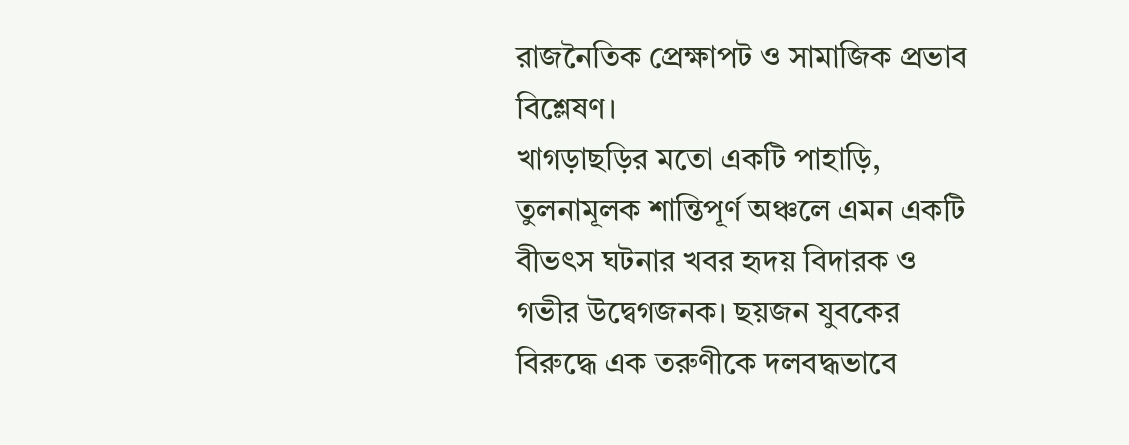রাজনৈতিক প্রেক্ষাপট ও সামাজিক প্রভাব বিশ্লেষণ।
খাগড়াছড়ির মতো একটি পাহাড়ি, তুলনামূলক শান্তিপূর্ণ অঞ্চলে এমন একটি বীভৎস ঘটনার খবর হৃদয় বিদারক ও গভীর উদ্বেগজনক। ছয়জন যুবকের বিরুদ্ধে এক তরুণীকে দলবদ্ধভাবে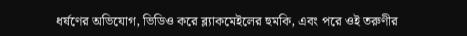ধর্ষণের অভিযোগ, ভিডিও করে ব্ল্যাকমেইলের হুমকি, এবং পরে ওই তরুণীর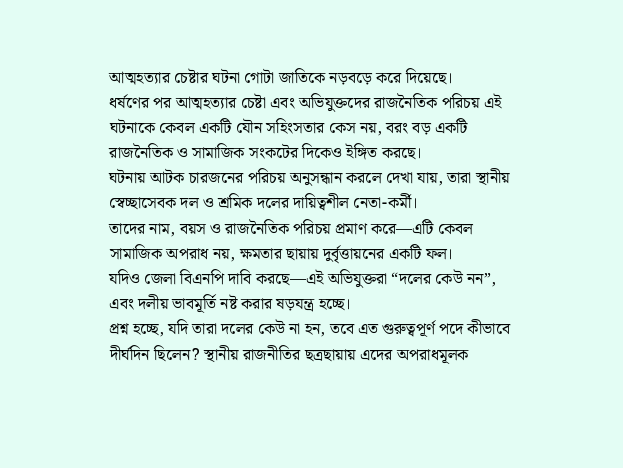আত্মহত্যার চেষ্টার ঘটনা গোটা জাতিকে নড়বড়ে করে দিয়েছে।
ধর্ষণের পর আত্মহত্যার চেষ্টা এবং অভিযুক্তদের রাজনৈতিক পরিচয় এই ঘটনাকে কেবল একটি যৌন সহিংসতার কেস নয়, বরং বড় একটি রাজনৈতিক ও সামাজিক সংকটের দিকেও ইঙ্গিত করছে।
ঘটনায় আটক চারজনের পরিচয় অনুসন্ধান করলে দেখা যায়, তারা স্থানীয় স্বেচ্ছাসেবক দল ও শ্রমিক দলের দায়িত্বশীল নেতা-কর্মী।
তাদের নাম, বয়স ও রাজনৈতিক পরিচয় প্রমাণ করে—এটি কেবল সামাজিক অপরাধ নয়, ক্ষমতার ছায়ায় দুর্বৃত্তায়নের একটি ফল।
যদিও জেলা বিএনপি দাবি করছে—এই অভিযুক্তরা “দলের কেউ নন”, এবং দলীয় ভাবমূর্তি নষ্ট করার ষড়যন্ত্র হচ্ছে।
প্রশ্ন হচ্ছে, যদি তারা দলের কেউ না হন, তবে এত গুরুত্বপূর্ণ পদে কীভাবে দীর্ঘদিন ছিলেন? স্থানীয় রাজনীতির ছত্রছায়ায় এদের অপরাধমূলক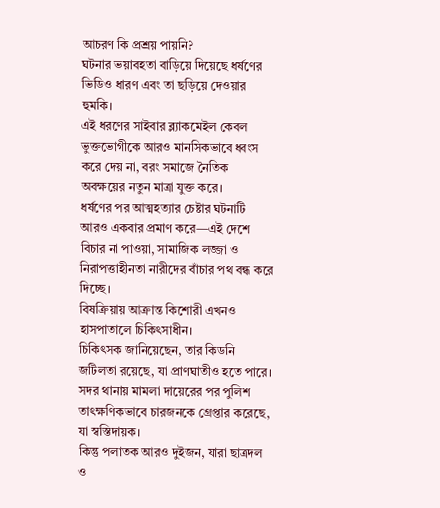আচরণ কি প্রশ্রয় পায়নি?
ঘটনার ভয়াবহতা বাড়িয়ে দিয়েছে ধর্ষণের ভিডিও ধারণ এবং তা ছড়িয়ে দেওয়ার হুমকি।
এই ধরণের সাইবার ব্ল্যাকমেইল কেবল ভুক্তভোগীকে আরও মানসিকভাবে ধ্বংস করে দেয় না, বরং সমাজে নৈতিক অবক্ষয়ের নতুন মাত্রা যুক্ত করে।
ধর্ষণের পর আত্মহত্যার চেষ্টার ঘটনাটি আরও একবার প্রমাণ করে—এই দেশে বিচার না পাওয়া, সামাজিক লজ্জা ও নিরাপত্তাহীনতা নারীদের বাঁচার পথ বন্ধ করে দিচ্ছে।
বিষক্রিয়ায় আক্রান্ত কিশোরী এখনও হাসপাতালে চিকিৎসাধীন।
চিকিৎসক জানিয়েছেন, তার কিডনি জটিলতা রয়েছে, যা প্রাণঘাতীও হতে পারে।
সদর থানায় মামলা দায়েরের পর পুলিশ তাৎক্ষণিকভাবে চারজনকে গ্রেপ্তার করেছে, যা স্বস্তিদায়ক।
কিন্তু পলাতক আরও দুইজন, যারা ছাত্রদল ও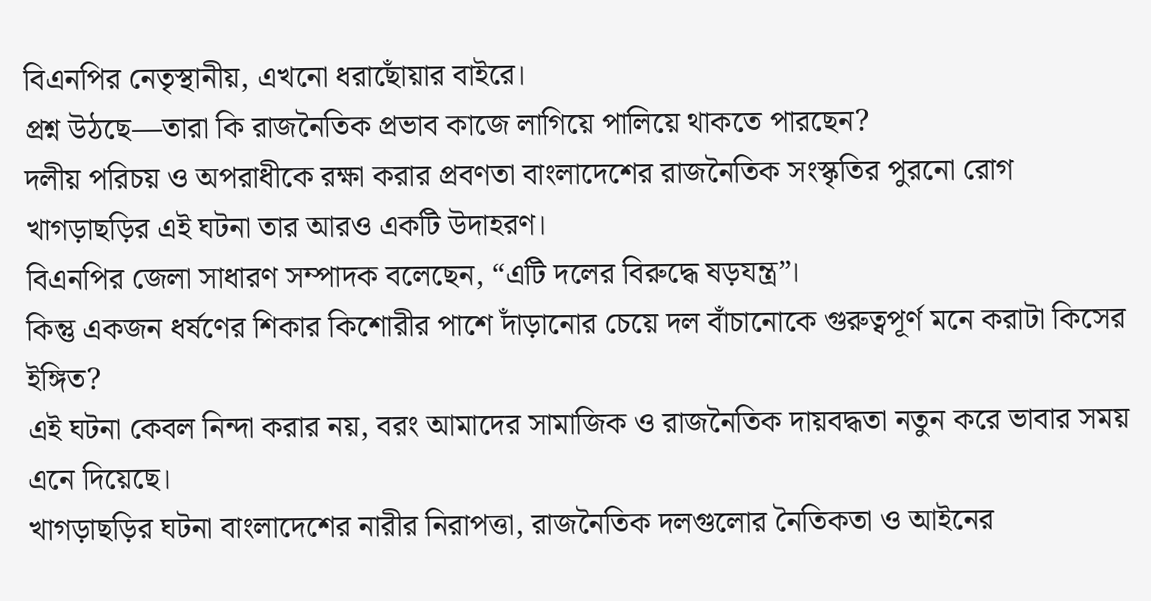বিএনপির নেতৃস্থানীয়, এখনো ধরাছোঁয়ার বাইরে।
প্রশ্ন উঠছে—তারা কি রাজনৈতিক প্রভাব কাজে লাগিয়ে পালিয়ে থাকতে পারছেন?
দলীয় পরিচয় ও অপরাধীকে রক্ষা করার প্রবণতা বাংলাদেশের রাজনৈতিক সংস্কৃতির পুরনো রোগ খাগড়াছড়ির এই ঘটনা তার আরও একটি উদাহরণ।
বিএনপির জেলা সাধারণ সম্পাদক বলেছেন, “এটি দলের বিরুদ্ধে ষড়যন্ত্র”।
কিন্তু একজন ধর্ষণের শিকার কিশোরীর পাশে দাঁড়ানোর চেয়ে দল বাঁচানোকে গুরুত্বপূর্ণ মনে করাটা কিসের ইঙ্গিত?
এই ঘটনা কেবল নিন্দা করার নয়, বরং আমাদের সামাজিক ও রাজনৈতিক দায়বদ্ধতা নতুন করে ভাবার সময় এনে দিয়েছে।
খাগড়াছড়ির ঘটনা বাংলাদেশের নারীর নিরাপত্তা, রাজনৈতিক দলগুলোর নৈতিকতা ও আইনের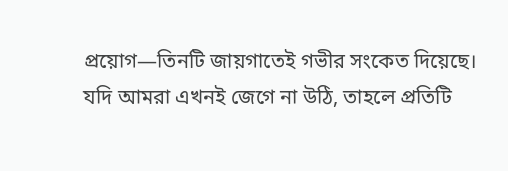প্রয়োগ—তিনটি জায়গাতেই গভীর সংকেত দিয়েছে।
যদি আমরা এখনই জেগে না উঠি, তাহলে প্রতিটি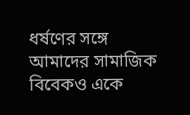ধর্ষণের সঙ্গে আমাদের সামাজিক বিবেকও একে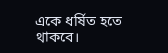একে ধর্ষিত হতে থাকবে।